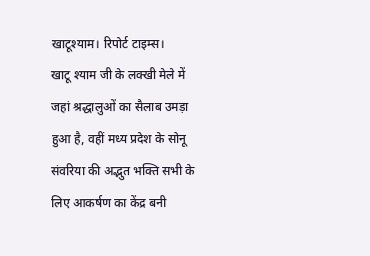खाटूश्याम। रिपोर्ट टाइम्स।
खाटू श्याम जी के लक्खी मेले में जहां श्रद्धालुओं का सैलाब उमड़ा हुआ है, वहीं मध्य प्रदेश के सोनू संवरिया की अद्भुत भक्ति सभी के लिए आकर्षण का केंद्र बनी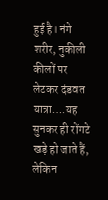हुई है। नंगे शरीर, नुकीली कीलों पर लेटकर दंडवत यात्रा….यह सुनकर ही रोंगटे खड़े हो जाते हैं, लेकिन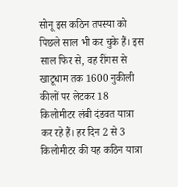सोनू इस कठिन तपस्या को पिछले साल भी कर चुके हैं। इस साल फिर से, वह रींगस से खाटूधाम तक 1600 नुकीली कीलों पर लेटकर 18 किलोमीटर लंबी दंडवत यात्रा कर रहे हैं। हर दिन 2 से 3 किलोमीटर की यह कठिन यात्रा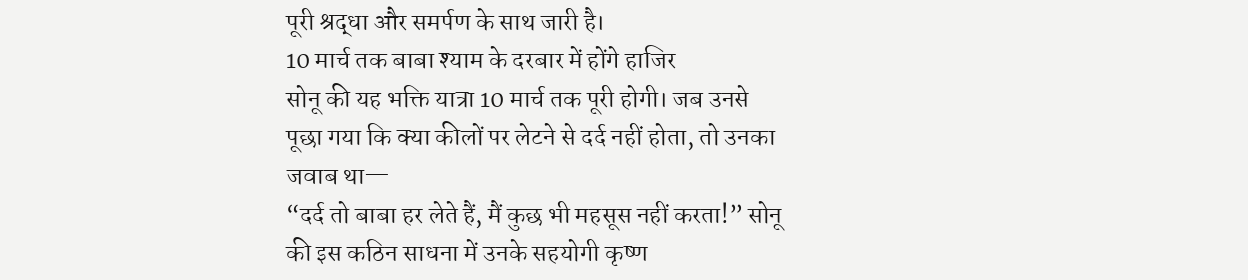पूरी श्रद्धा और समर्पण के साथ जारी है।
10 मार्च तक बाबा श्याम के दरबार में होंगे हाजिर
सोनू की यह भक्ति यात्रा 10 मार्च तक पूरी होगी। जब उनसे पूछा गया कि क्या कीलों पर लेटने से दर्द नहीं होता, तो उनका जवाब था—
“दर्द तो बाबा हर लेते हैं, मैं कुछ भी महसूस नहीं करता!” सोनू की इस कठिन साधना में उनके सहयोगी कृष्ण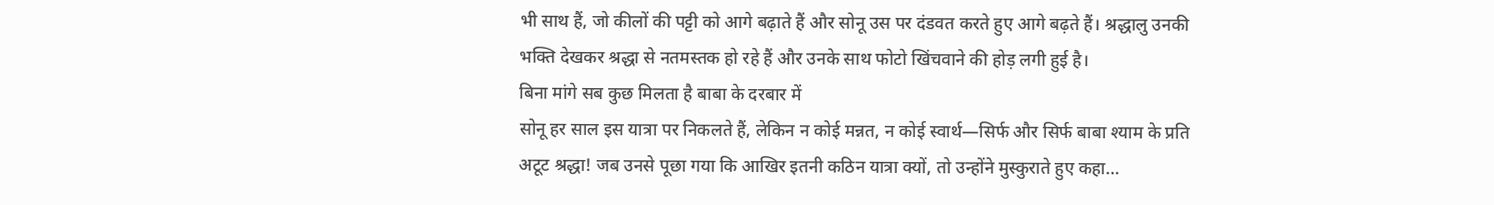भी साथ हैं, जो कीलों की पट्टी को आगे बढ़ाते हैं और सोनू उस पर दंडवत करते हुए आगे बढ़ते हैं। श्रद्धालु उनकी भक्ति देखकर श्रद्धा से नतमस्तक हो रहे हैं और उनके साथ फोटो खिंचवाने की होड़ लगी हुई है।
बिना मांगे सब कुछ मिलता है बाबा के दरबार में
सोनू हर साल इस यात्रा पर निकलते हैं, लेकिन न कोई मन्नत, न कोई स्वार्थ—सिर्फ और सिर्फ बाबा श्याम के प्रति अटूट श्रद्धा! जब उनसे पूछा गया कि आखिर इतनी कठिन यात्रा क्यों, तो उन्होंने मुस्कुराते हुए कहा…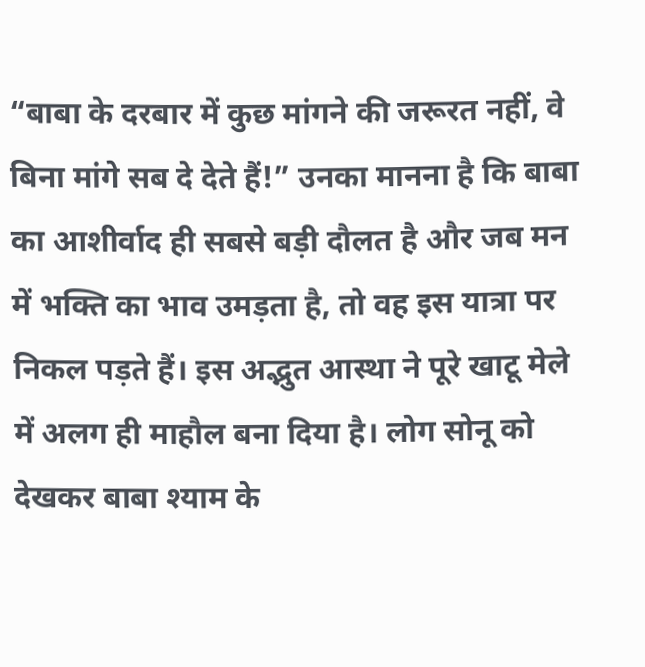“बाबा के दरबार में कुछ मांगने की जरूरत नहीं, वे बिना मांगे सब दे देते हैं!” उनका मानना है कि बाबा का आशीर्वाद ही सबसे बड़ी दौलत है और जब मन में भक्ति का भाव उमड़ता है, तो वह इस यात्रा पर निकल पड़ते हैं। इस अद्भुत आस्था ने पूरे खाटू मेले में अलग ही माहौल बना दिया है। लोग सोनू को देखकर बाबा श्याम के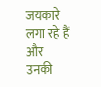जयकारे लगा रहे हैं और उनकी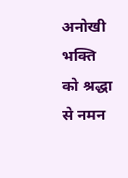अनोखी भक्ति को श्रद्धा से नमन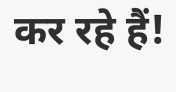कर रहे हैं!